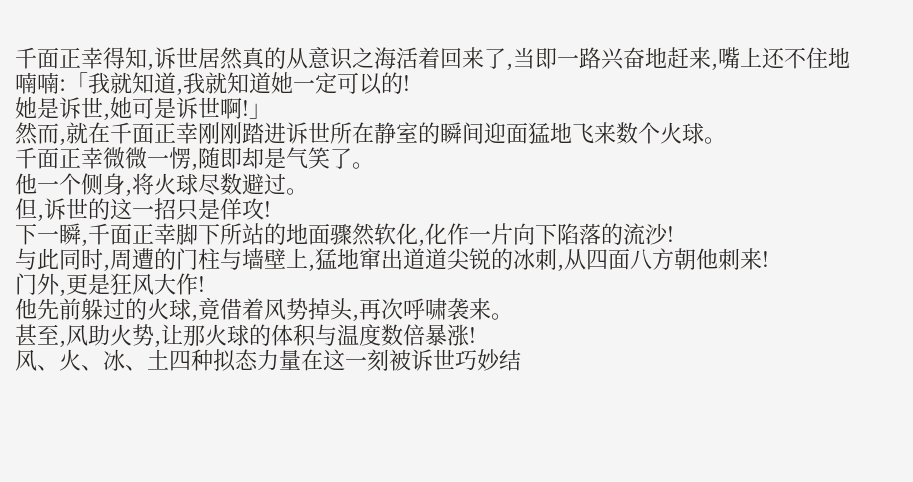千面正幸得知,诉世居然真的从意识之海活着回来了,当即一路兴奋地赶来,嘴上还不住地喃喃:「我就知道,我就知道她一定可以的!
她是诉世,她可是诉世啊!」
然而,就在千面正幸刚刚踏进诉世所在静室的瞬间迎面猛地飞来数个火球。
千面正幸微微一愣,随即却是气笑了。
他一个侧身,将火球尽数避过。
但,诉世的这一招只是佯攻!
下一瞬,千面正幸脚下所站的地面骤然软化,化作一片向下陷落的流沙!
与此同时,周遭的门柱与墙壁上,猛地窜出道道尖锐的冰刺,从四面八方朝他刺来!
门外,更是狂风大作!
他先前躲过的火球,竟借着风势掉头,再次呼啸袭来。
甚至,风助火势,让那火球的体积与温度数倍暴涨!
风、火、冰、土四种拟态力量在这一刻被诉世巧妙结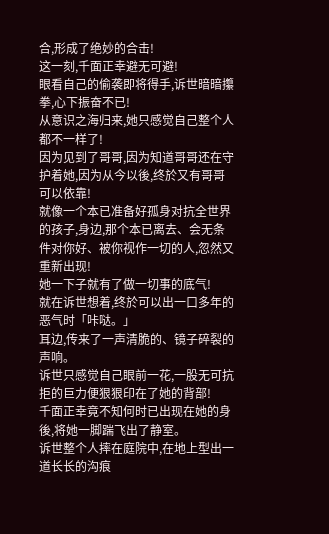合,形成了绝妙的合击!
这一刻,千面正幸避无可避!
眼看自己的偷袭即将得手,诉世暗暗攥拳,心下振奋不已!
从意识之海归来,她只感觉自己整个人都不一样了!
因为见到了哥哥,因为知道哥哥还在守护着她,因为从今以後,终於又有哥哥可以依靠!
就像一个本已准备好孤身对抗全世界的孩子,身边,那个本已离去、会无条件对你好、被你视作一切的人,忽然又重新出现!
她一下子就有了做一切事的底气!
就在诉世想着,终於可以出一口多年的恶气时「咔哒。」
耳边,传来了一声清脆的、镜子碎裂的声响。
诉世只感觉自己眼前一花,一股无可抗拒的巨力便狠狠印在了她的背部!
千面正幸竟不知何时已出现在她的身後,将她一脚踹飞出了静室。
诉世整个人摔在庭院中,在地上型出一道长长的沟痕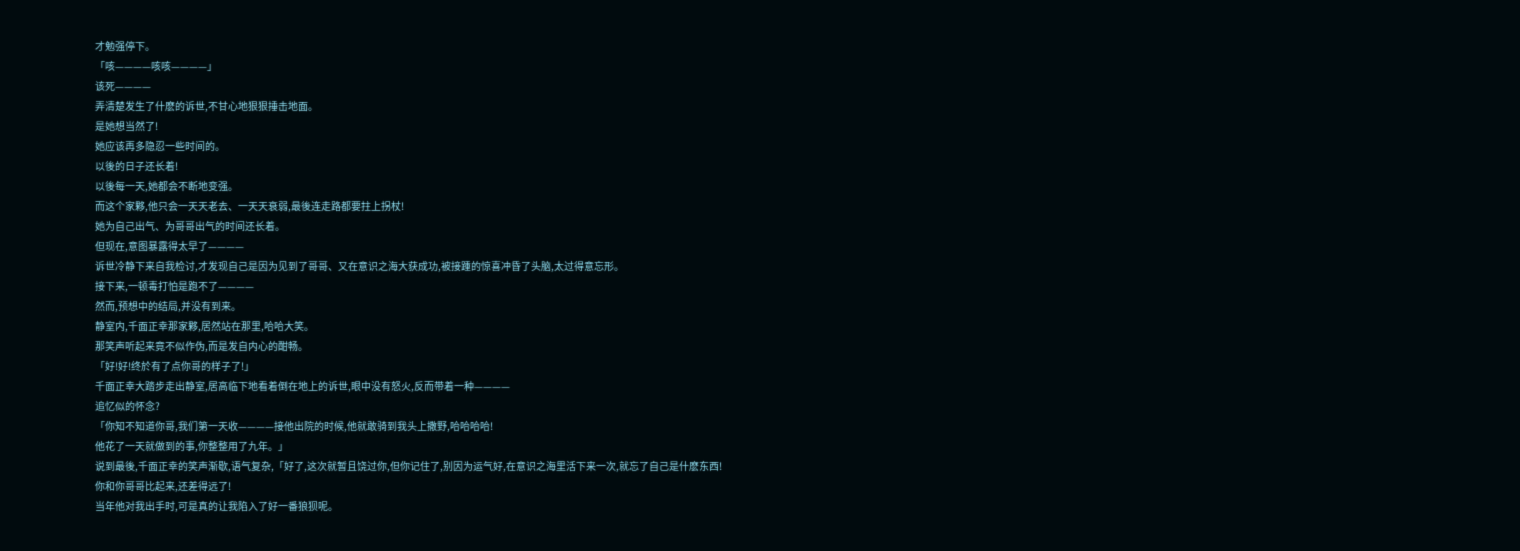才勉强停下。
「咳————咳咳————」
该死————
弄清楚发生了什麽的诉世,不甘心地狠狠捶击地面。
是她想当然了!
她应该再多隐忍一些时间的。
以後的日子还长着!
以後每一天,她都会不断地变强。
而这个家夥,他只会一天天老去、一天天衰弱,最後连走路都要拄上拐杖!
她为自己出气、为哥哥出气的时间还长着。
但现在,意图暴露得太早了————
诉世冷静下来自我检讨,才发现自己是因为见到了哥哥、又在意识之海大获成功,被接踵的惊喜冲昏了头脑,太过得意忘形。
接下来,一顿毒打怕是跑不了————
然而,预想中的结局,并没有到来。
静室内,千面正幸那家夥,居然站在那里,哈哈大笑。
那笑声听起来竟不似作伪,而是发自内心的酣畅。
「好!好!终於有了点你哥的样子了!」
千面正幸大踏步走出静室,居高临下地看着倒在地上的诉世,眼中没有怒火,反而带着一种————
追忆似的怀念?
「你知不知道你哥,我们第一天收————接他出院的时候,他就敢骑到我头上撒野,哈哈哈哈!
他花了一天就做到的事,你整整用了九年。」
说到最後,千面正幸的笑声渐歇,语气复杂,「好了,这次就暂且饶过你,但你记住了,别因为运气好,在意识之海里活下来一次,就忘了自己是什麽东西!
你和你哥哥比起来,还差得远了!
当年他对我出手时,可是真的让我陷入了好一番狼狈呢。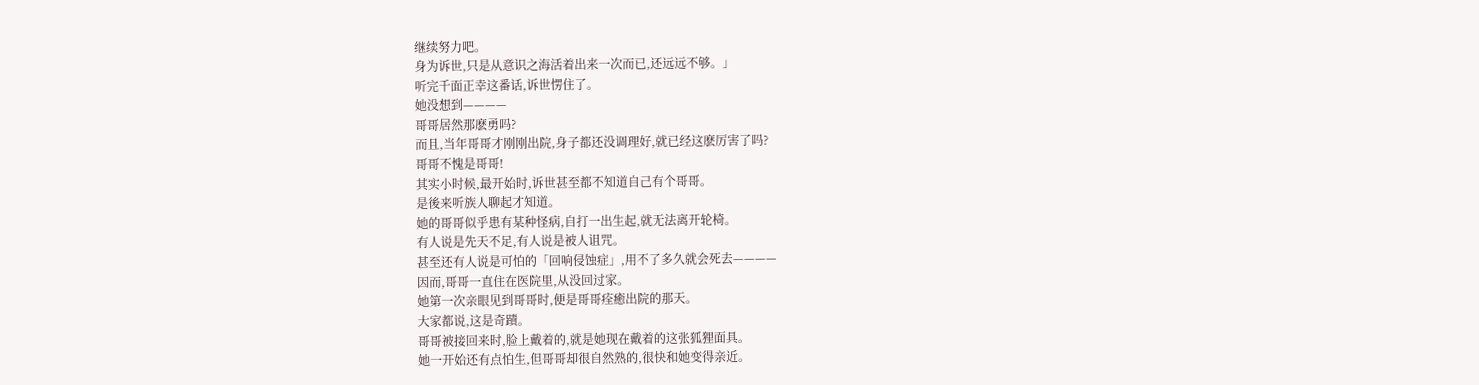继续努力吧。
身为诉世,只是从意识之海活着出来一次而已,还远远不够。」
听完千面正幸这番话,诉世愣住了。
她没想到————
哥哥居然那麽勇吗?
而且,当年哥哥才刚刚出院,身子都还没调理好,就已经这麽厉害了吗?
哥哥不愧是哥哥!
其实小时候,最开始时,诉世甚至都不知道自己有个哥哥。
是後来听族人聊起才知道。
她的哥哥似乎患有某种怪病,自打一出生起,就无法离开轮椅。
有人说是先天不足,有人说是被人诅咒。
甚至还有人说是可怕的「回响侵蚀症」,用不了多久就会死去————
因而,哥哥一直住在医院里,从没回过家。
她第一次亲眼见到哥哥时,便是哥哥痊癒出院的那天。
大家都说,这是奇蹟。
哥哥被接回来时,脸上戴着的,就是她现在戴着的这张狐狸面具。
她一开始还有点怕生,但哥哥却很自然熟的,很快和她变得亲近。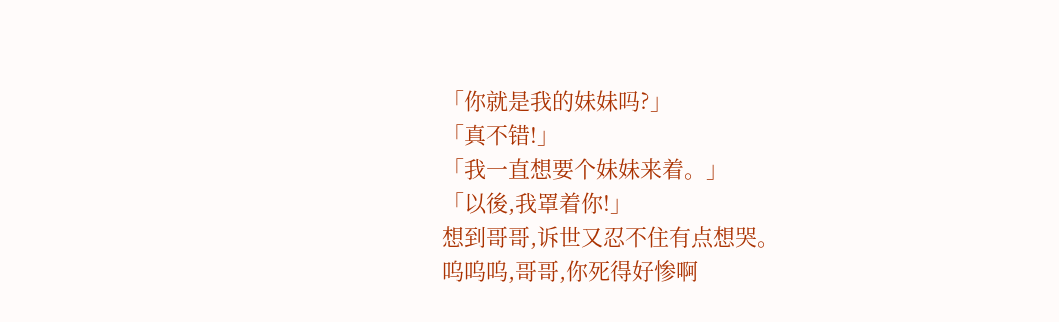「你就是我的妹妹吗?」
「真不错!」
「我一直想要个妹妹来着。」
「以後,我罩着你!」
想到哥哥,诉世又忍不住有点想哭。
呜呜呜,哥哥,你死得好惨啊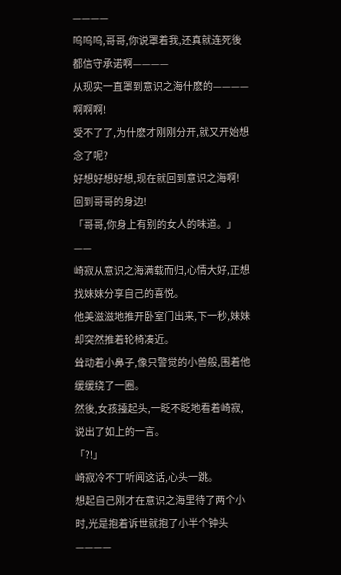————
呜呜呜,哥哥,你说罩着我,还真就连死後都信守承诺啊————
从现实一直罩到意识之海什麽的————
啊啊啊!
受不了了,为什麽才刚刚分开,就又开始想念了呢?
好想好想好想,现在就回到意识之海啊!
回到哥哥的身边!
「哥哥,你身上有别的女人的味道。」
——
崎寂从意识之海满载而归,心情大好,正想找妹妹分享自己的喜悦。
他美滋滋地推开卧室门出来,下一秒,妹妹却突然推着轮椅凑近。
耸动着小鼻子,像只警觉的小兽般,围着他缓缓绕了一圈。
然後,女孩擡起头,一眨不眨地看着崎寂,说出了如上的一言。
「?!」
崎寂冷不丁听闻这话,心头一跳。
想起自己刚才在意识之海里待了两个小时,光是抱着诉世就抱了小半个钟头————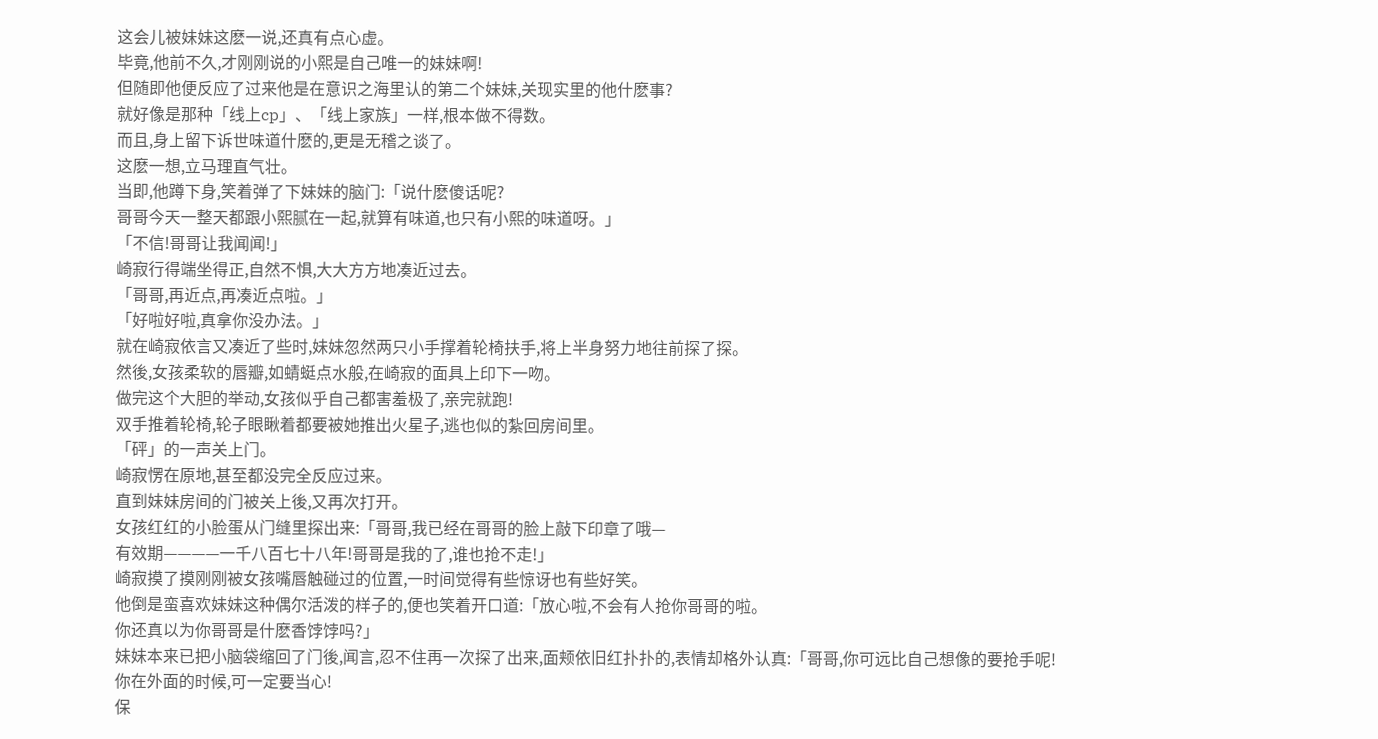这会儿被妹妹这麽一说,还真有点心虚。
毕竟,他前不久,才刚刚说的小熙是自己唯一的妹妹啊!
但随即他便反应了过来他是在意识之海里认的第二个妹妹,关现实里的他什麽事?
就好像是那种「线上cp」、「线上家族」一样,根本做不得数。
而且,身上留下诉世味道什麽的,更是无稽之谈了。
这麽一想,立马理直气壮。
当即,他蹲下身,笑着弹了下妹妹的脑门:「说什麽傻话呢?
哥哥今天一整天都跟小熙腻在一起,就算有味道,也只有小熙的味道呀。」
「不信!哥哥让我闻闻!」
崎寂行得端坐得正,自然不惧,大大方方地凑近过去。
「哥哥,再近点,再凑近点啦。」
「好啦好啦,真拿你没办法。」
就在崎寂依言又凑近了些时,妹妹忽然两只小手撑着轮椅扶手,将上半身努力地往前探了探。
然後,女孩柔软的唇瓣,如蜻蜓点水般,在崎寂的面具上印下一吻。
做完这个大胆的举动,女孩似乎自己都害羞极了,亲完就跑!
双手推着轮椅,轮子眼瞅着都要被她推出火星子,逃也似的紮回房间里。
「砰」的一声关上门。
崎寂愣在原地,甚至都没完全反应过来。
直到妹妹房间的门被关上後,又再次打开。
女孩红红的小脸蛋从门缝里探出来:「哥哥,我已经在哥哥的脸上敲下印章了哦—
有效期————一千八百七十八年!哥哥是我的了,谁也抢不走!」
崎寂摸了摸刚刚被女孩嘴唇触碰过的位置,一时间觉得有些惊讶也有些好笑。
他倒是蛮喜欢妹妹这种偶尔活泼的样子的,便也笑着开口道:「放心啦,不会有人抢你哥哥的啦。
你还真以为你哥哥是什麽香饽饽吗?」
妹妹本来已把小脑袋缩回了门後,闻言,忍不住再一次探了出来,面颊依旧红扑扑的,表情却格外认真:「哥哥,你可远比自己想像的要抢手呢!
你在外面的时候,可一定要当心!
保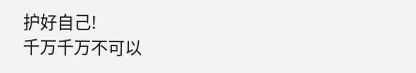护好自己!
千万千万不可以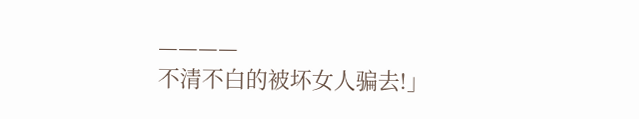————
不清不白的被坏女人骗去!」